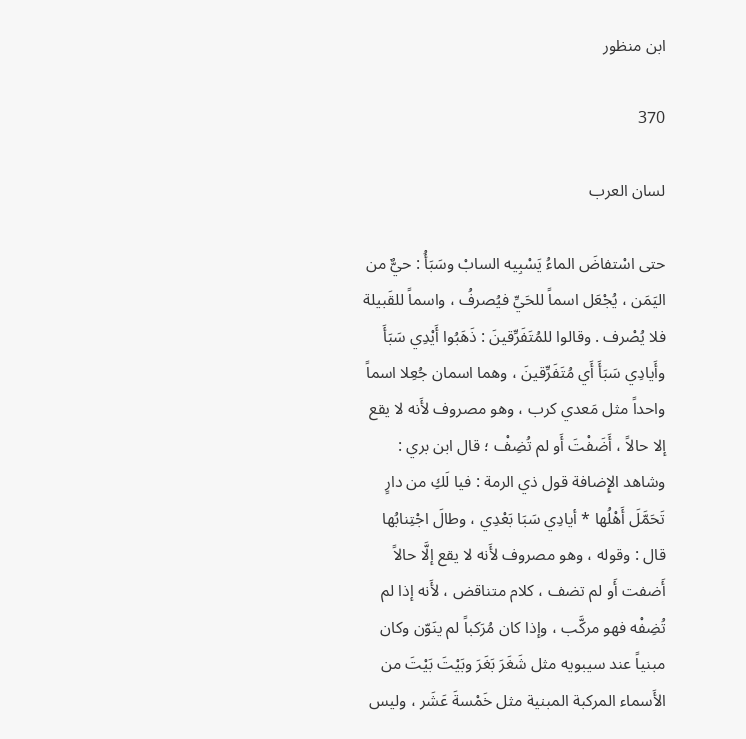ابن منظور

370

لسان العرب

حتى اسْتفاضَ الماءُ يَسْبِيه السابْ وسَبَأُ : حيٌّ من اليَمَن ، يُجْعَل اسماً للحَيِّ فيُصرفُ ، واسماً للقَبيلة فلا يُصْرف . وقالوا للمُتَفَرِّقينَ : ذَهَبُوا أَيْدِي سَبَأَ وأَيادِي سَبَأَ أَي مُتَفَرِّقينَ ، وهما اسمان جُعِلا اسماً واحداً مثل مَعدي كرب ، وهو مصروف لأَنه لا يقع إلا حالاً ، أَضَفْتَ أَو لم تُضِفْ ؛ قال ابن بري : وشاهد الإِضافة قول ذي الرمة : فيا لَكِ من دارٍ تَحَمَّلَ أَهْلُها * أيادِي سَبَا بَعْدِي ، وطالَ اجْتِنابُها قال : وقوله ، وهو مصروف لأَنه لا يقع إلَّا حالاً أَضفت أَو لم تضف ، كلام متناقض ، لأَنه إذا لم تُضِفْه فهو مركَّب ، وإذا كان مُرَكباً لم ينَوّن وكان مبنياً عند سيبويه مثل شَغَرَ بَغَرَ وبَيْتَ بَيْتَ من الأَسماء المركبة المبنية مثل خَمْسةَ عَشَر ، وليس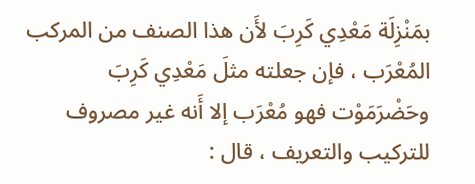بمَنْزِلَة مَعْدِي كَرِبَ لأَن هذا الصنف من المركب المُعْرَب ، فإن جعلته مثلَ مَعْدِي كَرِبَ وحَضْرَمَوْت فهو مُعْرَب إلا أَنه غير مصروف للتركيب والتعريف ، قال :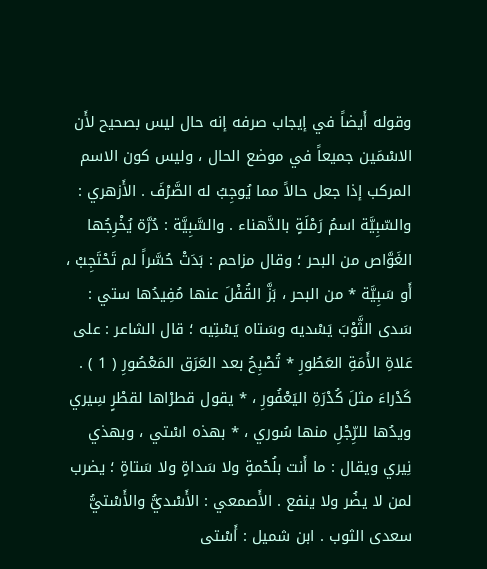وقوله أَيضاً في إيجاب صرفه إنه حال ليس بصحيح لأَن الاسْمَين جميعاً في موضع الحال ، وليس كون الاسم المركب إذا جعل حالاً مما يُوجِبُ له الصَّرْفَ . الأَزهري : والسّبِيَّة اسمُ رَمْلَةٍ بالدَّهناء . والسَّبِيَّة : دُرَّة يُخْرِجُها الغَوَّاص من البحر ؛ وقال مزاحم : بَدَتْ حُسَّراً لم تَحْتَجِبْ ، أَو سَبِيَّة * من البحر ، بَزَّ القُفْلَ عنها مُفِيدُها ستي : سَدى الثَّوْبَ يَسْديه وسَتاه يَسْتِيه ؛ قال الشاعر : على عَلاةِ الأَمَةِ العَطُورِ * تُصْبِحُ بعد العَرَق المَعْصُورِ ( 1 ) . كَدْراءَ مثلَ كُدْرَةِ اليَعْفُورِ ، * يقول قطرْاها لقطْرٍ سِيري ويدُها للرِّجْلِ منها سُوري ، * بهذه اسْتي ، وبهذي نِيري ويقال : ما أَنت بلُحْمةٍ ولا سَداةٍ ولا سَتاةٍ ؛ يضرب لمن لا يضُر ولا ينفع . الأَصمعي : الأَسْديُّ والأَسْتيُّ سعدى الثوب . ابن شميل : أَسْتى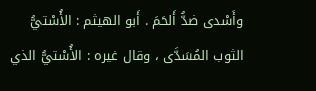وأَسْدى ضدُّ أَلحَمَ . أَبو الهيثم : الأُسْتيُّ الثوب المُسَدَّى ، وقال غيره : الأُسْتيُّ الذي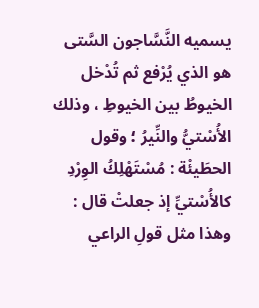يسميه النَّسَّاجون السَّتى هو الذي يُرْفع ثم تُدْخل الخيوطُ بين الخيوطِ ، وذلك الأُسْتيُّ والنِّيرُ ؛ وقول الحطَيئْة : مُسْتَهْلِكُ الوِرْدِ كالأُسْتيِّ إذ جعلتْ قال : وهذا مثل قولِ الراعي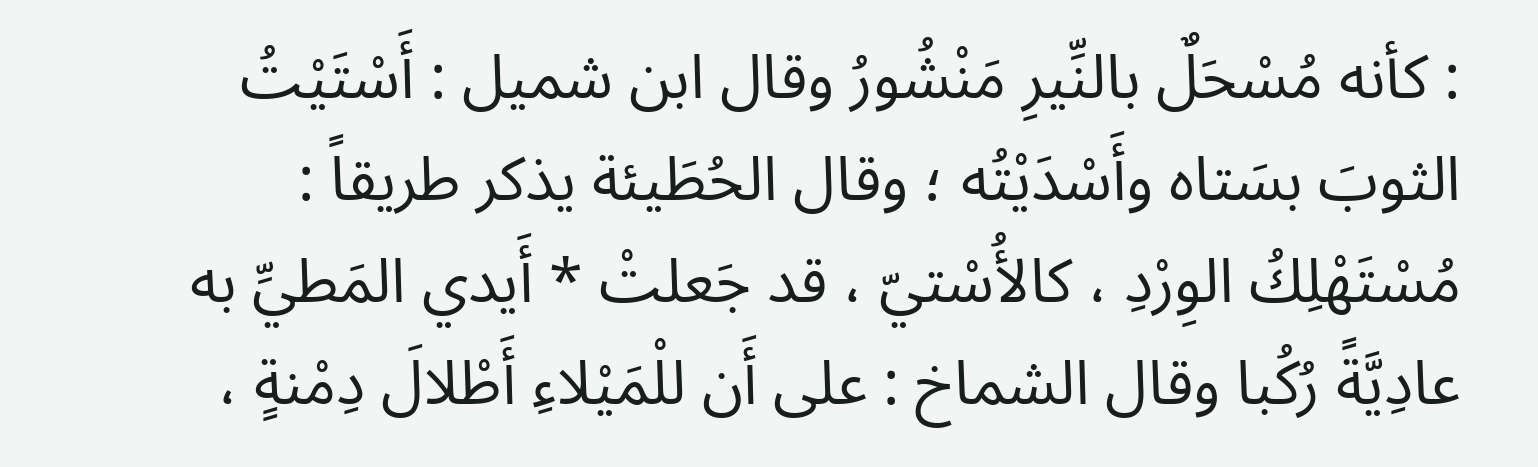: كأنه مُسْحَلٌ بالنِّيرِ مَنْشُورُ وقال ابن شميل : أَسْتَيْتُ الثوبَ بسَتاه وأَسْدَيْتُه ؛ وقال الحُطَيئة يذكر طريقاً : مُسْتَهْلِكُ الوِرْدِ ، كالأُسْتيّ ، قد جَعلتْ * أَيدي المَطيِّ به عادِيَّةً رُكُبا وقال الشماخ : على أَن للْمَيْلاءِ أَطْلالَ دِمْنةٍ ،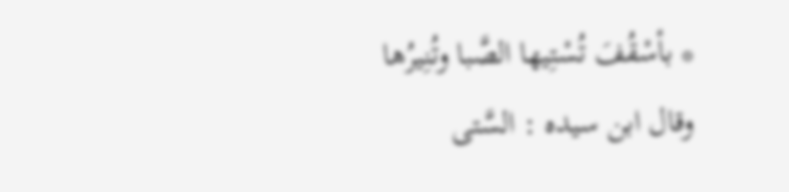* بأسْقُفَ تُسْتِيها الصَّبا وتُنِيرُها وقال ابن سيده : السَّتى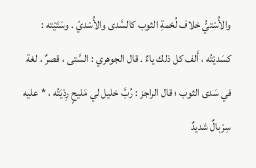والأُسْتيُّ خلاف لُحْمةِ الثوب كالسَّدى والأُسْديّ . وسَتَيْته : كسَديْتُه ، أَلف كل ذلك ياءٌ . قال الجوهري : السَّتى ، قصرٌ ، لغة في سَدى الثوب ؛ قال الراجز : رُبَّ خليل لي مَليحٍ رِدْيَتُه ، * عليه سِرْبالٌ شديدٌ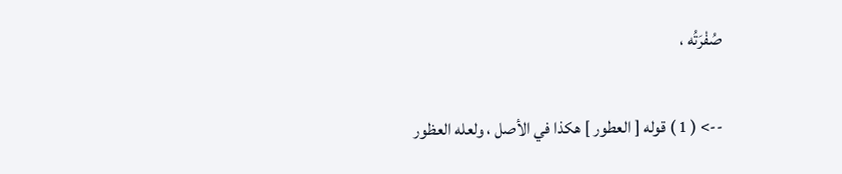صُفْرَتُه ،

--> ( 1 ) قوله [ العطور ] هكذا في الأصل ، ولعله العظور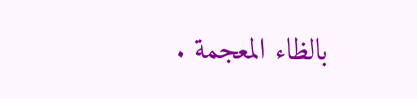بالظاء المعجمة .